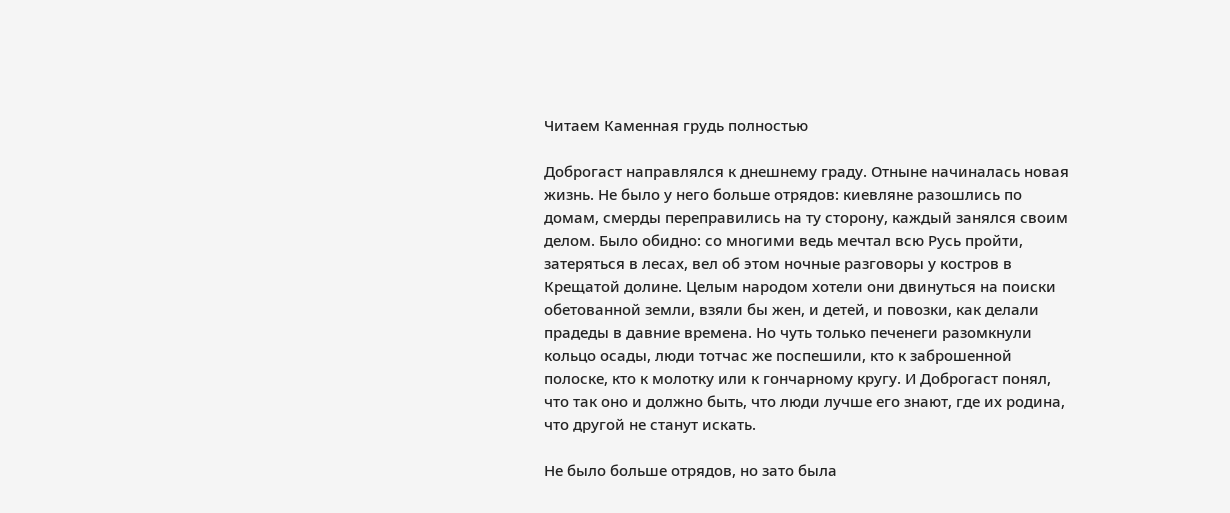Читаем Каменная грудь полностью

Доброгаст направлялся к днешнему граду. Отныне начиналась новая жизнь. Не было у него больше отрядов: киевляне разошлись по домам, смерды переправились на ту сторону, каждый занялся своим делом. Было обидно: со многими ведь мечтал всю Русь пройти, затеряться в лесах, вел об этом ночные разговоры у костров в Крещатой долине. Целым народом хотели они двинуться на поиски обетованной земли, взяли бы жен, и детей, и повозки, как делали прадеды в давние времена. Но чуть только печенеги разомкнули кольцо осады, люди тотчас же поспешили, кто к заброшенной полоске, кто к молотку или к гончарному кругу. И Доброгаст понял, что так оно и должно быть, что люди лучше его знают, где их родина, что другой не станут искать.

Не было больше отрядов, но зато была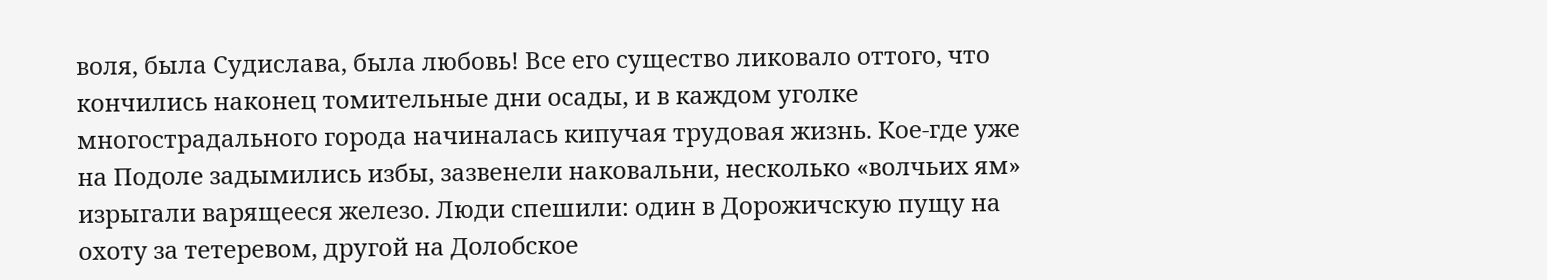воля, была Судислава, была любовь! Все его существо ликовало оттого, что кончились наконец томительные дни осады, и в каждом уголке многострадального города начиналась кипучая трудовая жизнь. Кое-где уже на Подоле задымились избы, зазвенели наковальни, несколько «волчьих ям» изрыгали варящееся железо. Люди спешили: один в Дорожичскую пущу на охоту за тетеревом, другой на Долобское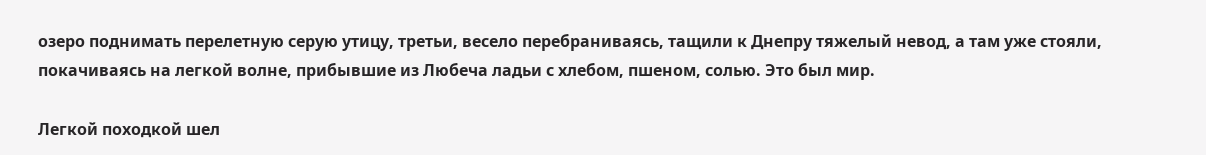озеро поднимать перелетную серую утицу, третьи, весело перебраниваясь, тащили к Днепру тяжелый невод, а там уже стояли, покачиваясь на легкой волне, прибывшие из Любеча ладьи с хлебом, пшеном, солью. Это был мир.

Легкой походкой шел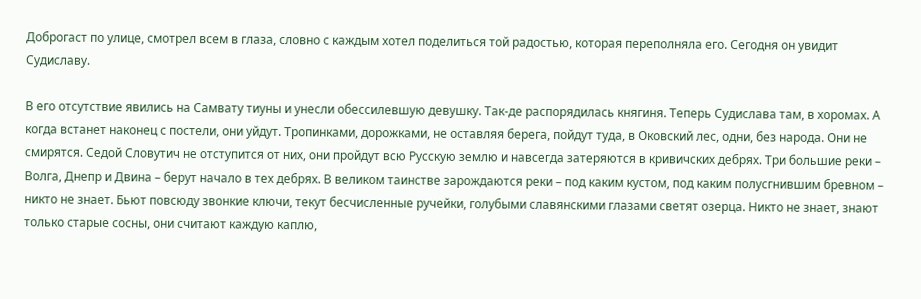Доброгаст по улице, смотрел всем в глаза, словно с каждым хотел поделиться той радостью, которая переполняла его. Сегодня он увидит Судиславу.

В его отсутствие явились на Самвату тиуны и унесли обессилевшую девушку. Так-де распорядилась княгиня. Теперь Судислава там, в хоромах. А когда встанет наконец с постели, они уйдут. Тропинками, дорожками, не оставляя берега, пойдут туда, в Оковский лес, одни, без народа. Они не смирятся. Седой Словутич не отступится от них, они пройдут всю Русскую землю и навсегда затеряются в кривичских дебрях. Три большие реки – Волга, Днепр и Двина – берут начало в тех дебрях. В великом таинстве зарождаются реки – под каким кустом, под каким полусгнившим бревном – никто не знает. Бьют повсюду звонкие ключи, текут бесчисленные ручейки, голубыми славянскими глазами светят озерца. Никто не знает, знают только старые сосны, они считают каждую каплю,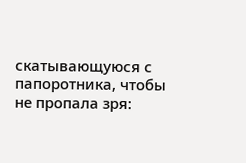скатывающуюся с папоротника, чтобы не пропала зря: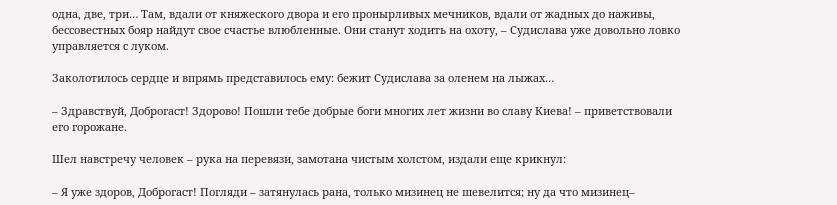одна, две, три… Там, вдали от княжеского двора и его пронырливых мечников, вдали от жадных до наживы, бессовестных бояр найдут свое счастье влюбленные. Они станут ходить на охоту, – Судислава уже довольно ловко управляется с луком.

Заколотилось сердце и впрямь представилось ему: бежит Судислава за оленем на лыжах…

– Здравствуй, Доброгаст! Здорово! Пошли тебе добрые боги многих лет жизни во славу Киева! – приветствовали его горожане.

Шел навстречу человек – рука на перевязи, замотана чистым холстом, издали еще крикнул:

– Я уже здоров, Доброгаст! Погляди – затянулась рана, только мизинец не шевелится; ну да что мизинец–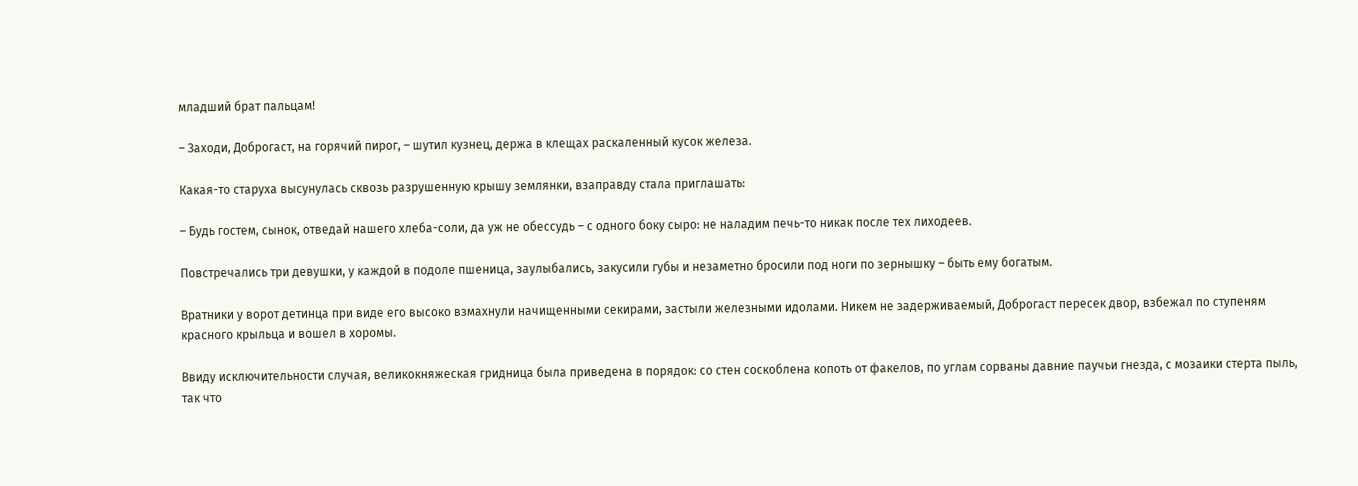младший брат пальцам!

– Заходи, Доброгаст, на горячий пирог, – шутил кузнец, держа в клещах раскаленный кусок железа.

Какая-то старуха высунулась сквозь разрушенную крышу землянки, взаправду стала приглашать:

– Будь гостем, сынок, отведай нашего хлеба-соли, да уж не обессудь – с одного боку сыро: не наладим печь-то никак после тех лиходеев.

Повстречались три девушки, у каждой в подоле пшеница, заулыбались, закусили губы и незаметно бросили под ноги по зернышку – быть ему богатым.

Вратники у ворот детинца при виде его высоко взмахнули начищенными секирами, застыли железными идолами. Никем не задерживаемый, Доброгаст пересек двор, взбежал по ступеням красного крыльца и вошел в хоромы.

Ввиду исключительности случая, великокняжеская гридница была приведена в порядок: со стен соскоблена копоть от факелов, по углам сорваны давние паучьи гнезда, с мозаики стерта пыль, так что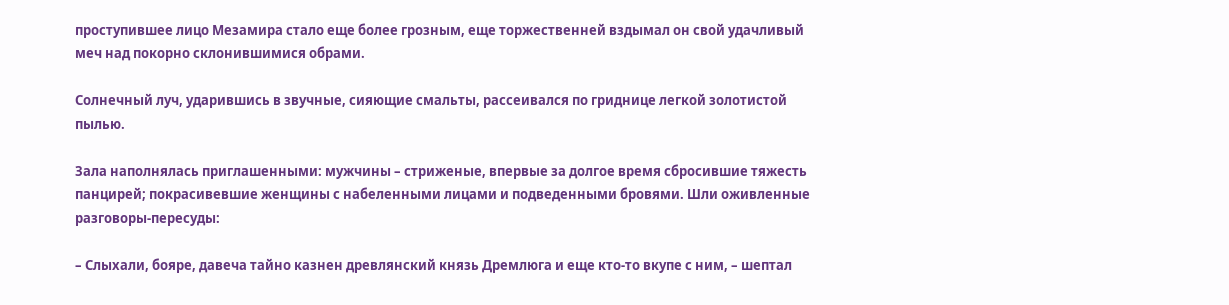проступившее лицо Мезамира стало еще более грозным, еще торжественней вздымал он свой удачливый меч над покорно склонившимися обрами.

Солнечный луч, ударившись в звучные, сияющие смальты, рассеивался по гриднице легкой золотистой пылью.

Зала наполнялась приглашенными: мужчины – стриженые, впервые за долгое время сбросившие тяжесть панцирей; покрасивевшие женщины с набеленными лицами и подведенными бровями. Шли оживленные разговоры-пересуды:

– Слыхали, бояре, давеча тайно казнен древлянский князь Дремлюга и еще кто-то вкупе с ним, – шептал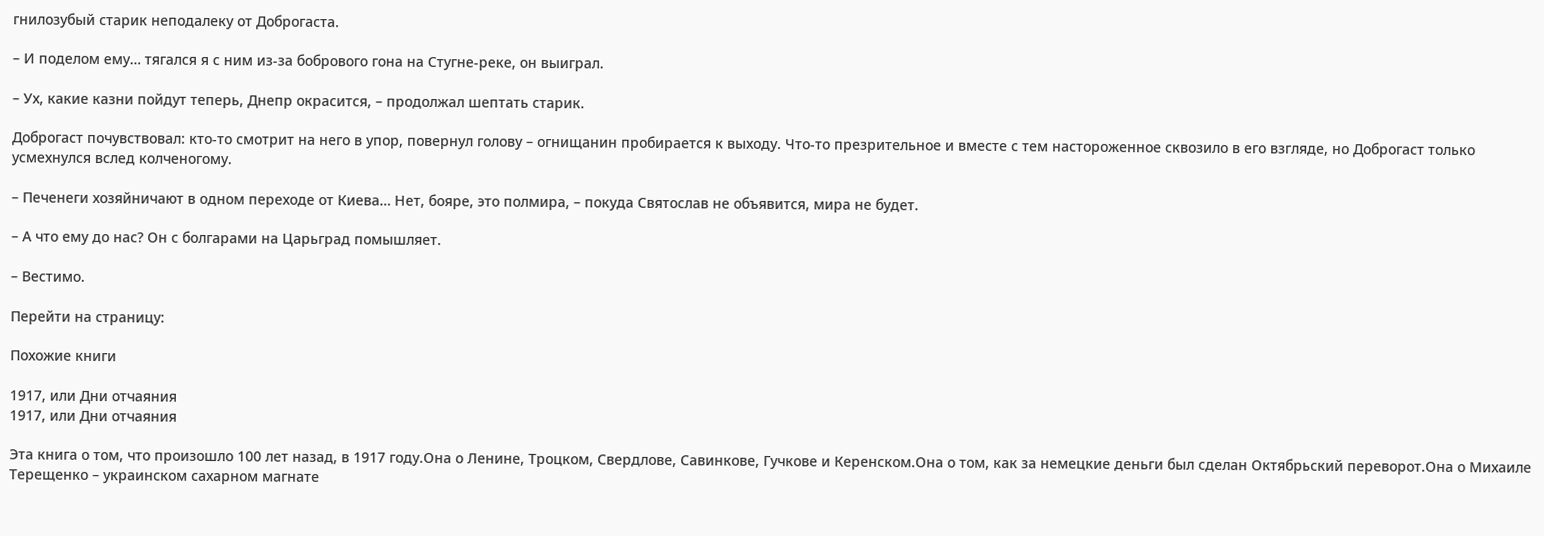гнилозубый старик неподалеку от Доброгаста.

– И поделом ему… тягался я с ним из-за бобрового гона на Стугне-реке, он выиграл.

– Ух, какие казни пойдут теперь, Днепр окрасится, – продолжал шептать старик.

Доброгаст почувствовал: кто-то смотрит на него в упор, повернул голову – огнищанин пробирается к выходу. Что-то презрительное и вместе с тем настороженное сквозило в его взгляде, но Доброгаст только усмехнулся вслед колченогому.

– Печенеги хозяйничают в одном переходе от Киева… Нет, бояре, это полмира, – покуда Святослав не объявится, мира не будет.

– А что ему до нас? Он с болгарами на Царьград помышляет.

– Вестимо.

Перейти на страницу:

Похожие книги

1917, или Дни отчаяния
1917, или Дни отчаяния

Эта книга о том, что произошло 100 лет назад, в 1917 году.Она о Ленине, Троцком, Свердлове, Савинкове, Гучкове и Керенском.Она о том, как за немецкие деньги был сделан Октябрьский переворот.Она о Михаиле Терещенко – украинском сахарном магнате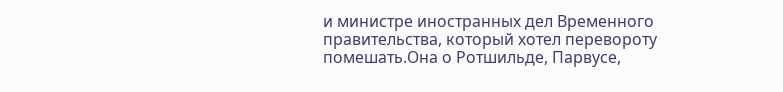и министре иностранных дел Временного правительства, который хотел перевороту помешать.Она о Ротшильде, Парвусе,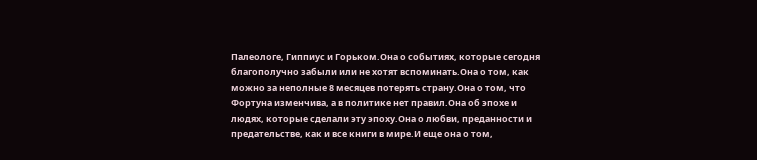Палеологе, Гиппиус и Горьком.Она о событиях, которые сегодня благополучно забыли или не хотят вспоминать.Она о том, как можно за неполные 8 месяцев потерять страну.Она о том, что Фортуна изменчива, а в политике нет правил.Она об эпохе и людях, которые сделали эту эпоху.Она о любви, преданности и предательстве, как и все книги в мире.И еще она о том,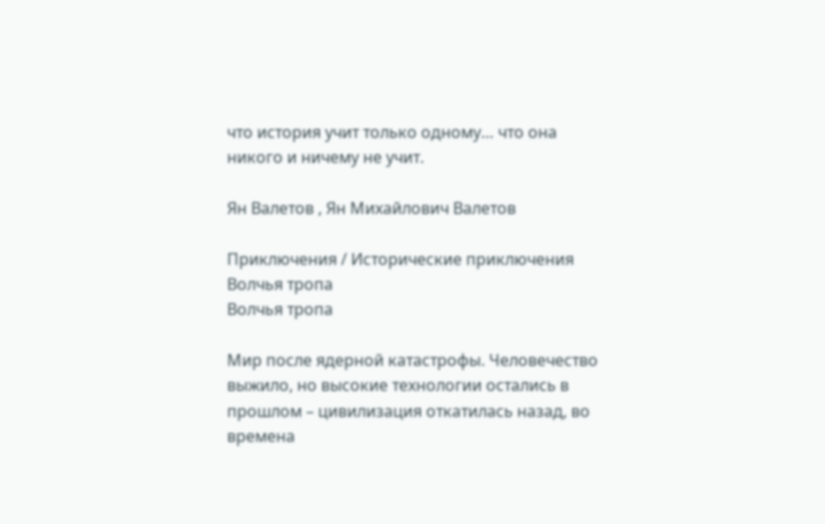что история учит только одному… что она никого и ничему не учит.

Ян Валетов , Ян Михайлович Валетов

Приключения / Исторические приключения
Волчья тропа
Волчья тропа

Мир после ядерной катастрофы. Человечество выжило, но высокие технологии остались в прошлом – цивилизация откатилась назад, во времена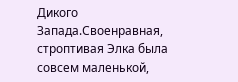Дикого Запада.Своенравная, строптивая Элка была совсем маленькой,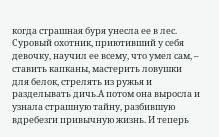когда страшная буря унесла ее в лес. Суровый охотник, приютивший у себя девочку, научил ее всему, что умел сам, – ставить капканы, мастерить ловушки для белок, стрелять из ружья и разделывать дичь.А потом она выросла и узнала страшную тайну, разбившую вдребезги привычную жизнь. И теперь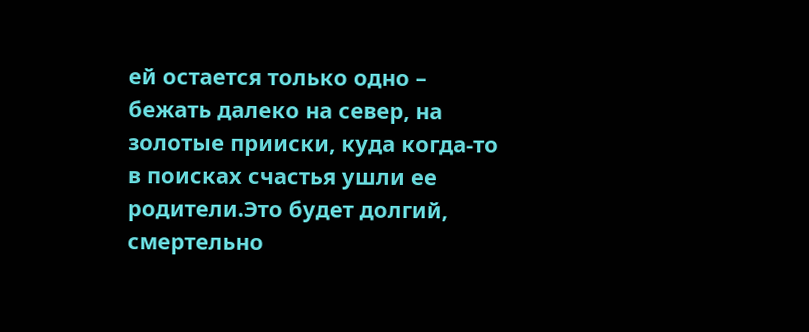ей остается только одно – бежать далеко на север, на золотые прииски, куда когда-то в поисках счастья ушли ее родители.Это будет долгий, смертельно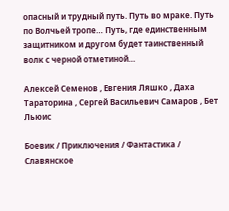опасный и трудный путь. Путь во мраке. Путь по Волчьей тропе… Путь, где единственным защитником и другом будет таинственный волк с черной отметиной…

Алексей Семенов , Евгения Ляшко , Даха Тараторина , Сергей Васильевич Самаров , Бет Льюис

Боевик / Приключения / Фантастика / Славянское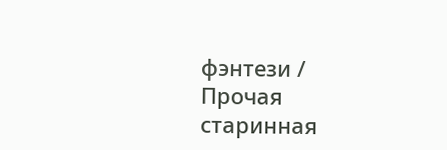фэнтези / Прочая старинная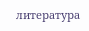литература